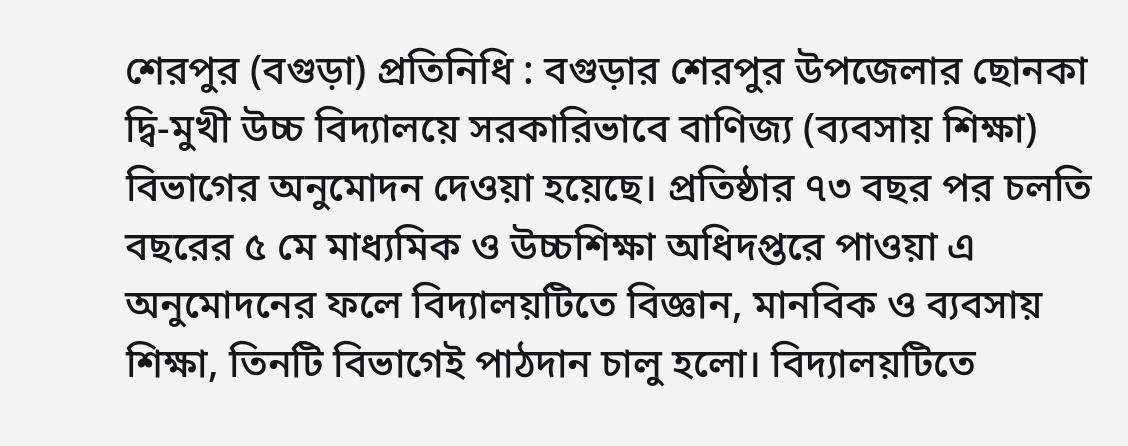শেরপুর (বগুড়া) প্রতিনিধি : বগুড়ার শেরপুর উপজেলার ছোনকা দ্বি-মুখী উচ্চ বিদ্যালয়ে সরকারিভাবে বাণিজ্য (ব্যবসায় শিক্ষা) বিভাগের অনুমোদন দেওয়া হয়েছে। প্রতিষ্ঠার ৭৩ বছর পর চলতি বছরের ৫ মে মাধ্যমিক ও উচ্চশিক্ষা অধিদপ্তরে পাওয়া এ অনুমোদনের ফলে বিদ্যালয়টিতে বিজ্ঞান, মানবিক ও ব্যবসায় শিক্ষা, তিনটি বিভাগেই পাঠদান চালু হলো। বিদ্যালয়টিতে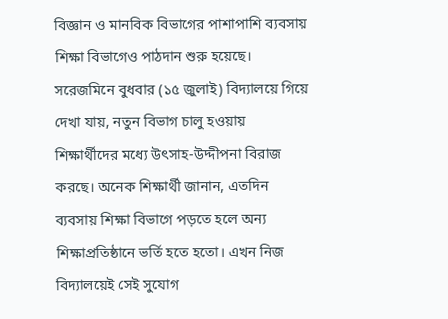বিজ্ঞান ও মানবিক বিভাগের পাশাপাশি ব্যবসায় শিক্ষা বিভাগেও পাঠদান শুরু হয়েছে।
সরেজমিনে বুধবার (১৫ জুলাই) বিদ্যালয়ে গিয়ে দেখা যায়, নতুন বিভাগ চালু হওয়ায় শিক্ষার্থীদের মধ্যে উৎসাহ-উদ্দীপনা বিরাজ করছে। অনেক শিক্ষার্থী জানান, এতদিন ব্যবসায় শিক্ষা বিভাগে পড়তে হলে অন্য শিক্ষাপ্রতিষ্ঠানে ভর্তি হতে হতো। এখন নিজ বিদ্যালয়েই সেই সুযোগ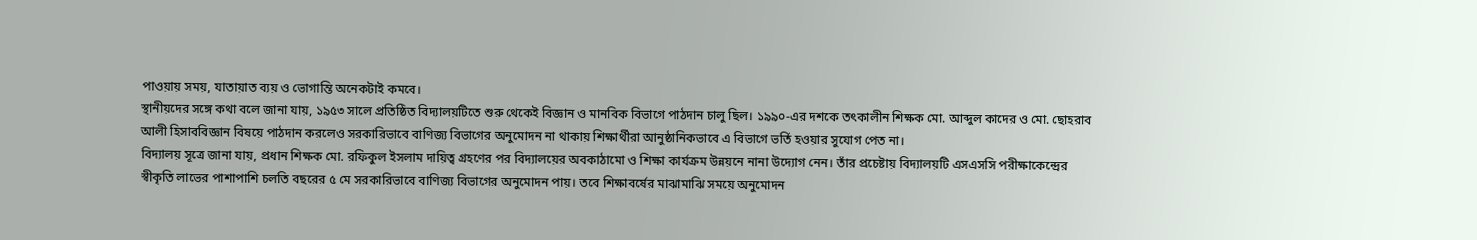পাওয়ায় সময়, যাতায়াত ব্যয় ও ভোগান্তি অনেকটাই কমবে।
স্থানীয়দের সঙ্গে কথা বলে জানা যায়, ১৯৫৩ সালে প্রতিষ্ঠিত বিদ্যালয়টিতে শুরু থেকেই বিজ্ঞান ও মানবিক বিভাগে পাঠদান চালু ছিল। ১৯৯০-এর দশকে তৎকালীন শিক্ষক মো. আব্দুল কাদের ও মো. ছোহরাব আলী হিসাববিজ্ঞান বিষয়ে পাঠদান করলেও সরকারিভাবে বাণিজ্য বিভাগের অনুমোদন না থাকায় শিক্ষার্থীরা আনুষ্ঠানিকভাবে এ বিভাগে ভর্তি হওয়ার সুযোগ পেত না।
বিদ্যালয় সূত্রে জানা যায়, প্রধান শিক্ষক মো. রফিকুল ইসলাম দায়িত্ব গ্রহণের পর বিদ্যালয়ের অবকাঠামো ও শিক্ষা কার্যক্রম উন্নয়নে নানা উদ্যোগ নেন। তাঁর প্রচেষ্টায় বিদ্যালয়টি এসএসসি পরীক্ষাকেন্দ্রের স্বীকৃতি লাভের পাশাপাশি চলতি বছরের ৫ মে সরকারিভাবে বাণিজ্য বিভাগের অনুমোদন পায়। তবে শিক্ষাবর্ষের মাঝামাঝি সময়ে অনুমোদন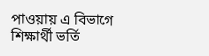পাওয়ায় এ বিভাগে শিক্ষার্থী ভর্তি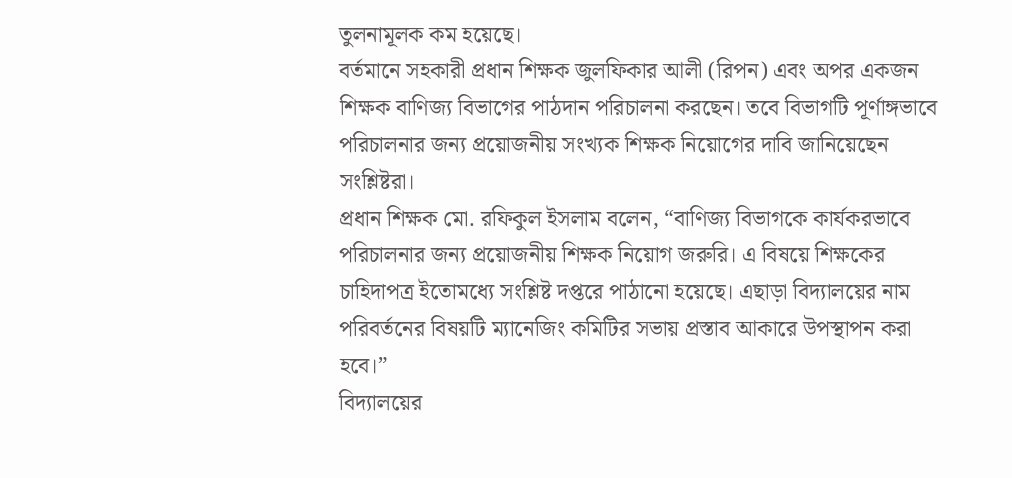তুলনামূলক কম হয়েছে।
বর্তমানে সহকারী প্রধান শিক্ষক জুলফিকার আলী (রিপন) এবং অপর একজন শিক্ষক বাণিজ্য বিভাগের পাঠদান পরিচালনা করছেন। তবে বিভাগটি পূর্ণাঙ্গভাবে পরিচালনার জন্য প্রয়োজনীয় সংখ্যক শিক্ষক নিয়োগের দাবি জানিয়েছেন সংশ্লিষ্টরা।
প্রধান শিক্ষক মো. রফিকুল ইসলাম বলেন, “বাণিজ্য বিভাগকে কার্যকরভাবে পরিচালনার জন্য প্রয়োজনীয় শিক্ষক নিয়োগ জরুরি। এ বিষয়ে শিক্ষকের চাহিদাপত্র ইতোমধ্যে সংশ্লিষ্ট দপ্তরে পাঠানো হয়েছে। এছাড়া বিদ্যালয়ের নাম পরিবর্তনের বিষয়টি ম্যানেজিং কমিটির সভায় প্রস্তাব আকারে উপস্থাপন করা হবে।”
বিদ্যালয়ের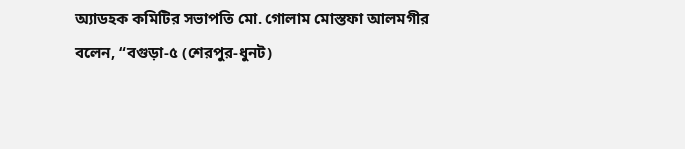অ্যাডহক কমিটির সভাপতি মো. গোলাম মোস্তফা আলমগীর বলেন, “বগুড়া-৫ (শেরপুর-ধুনট)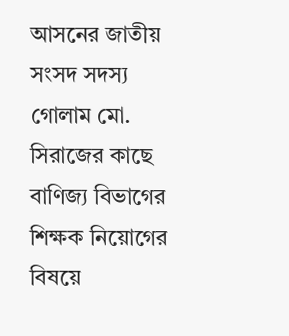আসনের জাতীয় সংসদ সদস্য গোলাম মো. সিরাজের কাছে বাণিজ্য বিভাগের শিক্ষক নিয়োগের বিষয়ে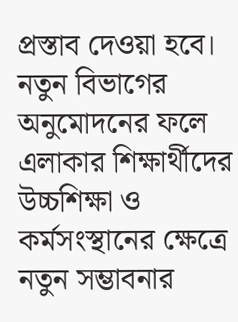প্রস্তাব দেওয়া হবে। নতুন বিভাগের অনুমোদনের ফলে এলাকার শিক্ষার্থীদের উচ্চশিক্ষা ও কর্মসংস্থানের ক্ষেত্রে নতুন সম্ভাবনার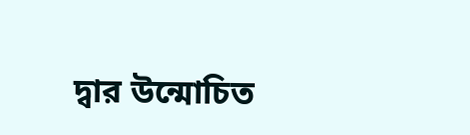দ্বার উন্মোচিত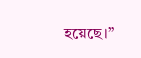হয়েছে।”